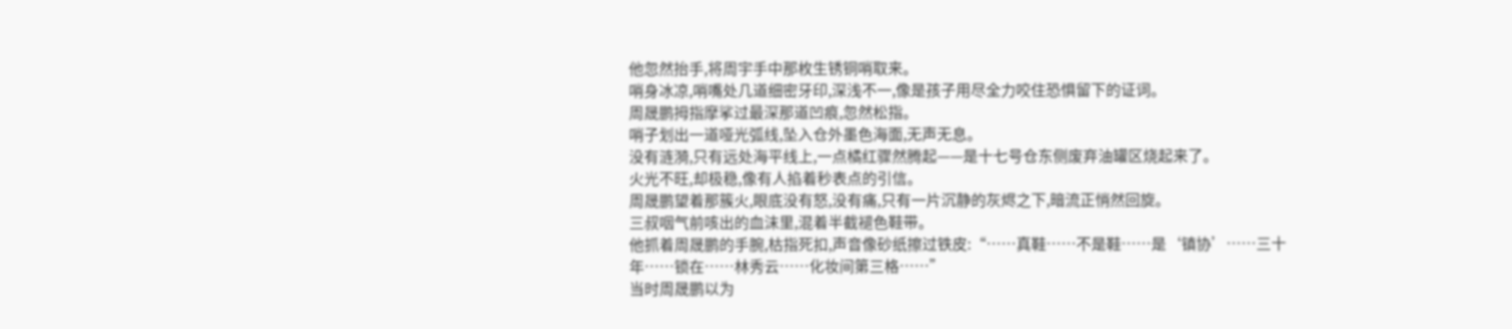他忽然抬手,将周宇手中那枚生锈铜哨取来。
哨身冰凉,哨嘴处几道细密牙印,深浅不一,像是孩子用尽全力咬住恐惧留下的证词。
周晟鹏拇指摩挲过最深那道凹痕,忽然松指。
哨子划出一道哑光弧线,坠入仓外墨色海面,无声无息。
没有涟漪,只有远处海平线上,一点橘红骤然腾起——是十七号仓东侧废弃油罐区烧起来了。
火光不旺,却极稳,像有人掐着秒表点的引信。
周晟鹏望着那簇火,眼底没有怒,没有痛,只有一片沉静的灰烬之下,暗流正悄然回旋。
三叔咽气前咳出的血沫里,混着半截褪色鞋带。
他抓着周晟鹏的手腕,枯指死扣,声音像砂纸擦过铁皮:“……真鞋……不是鞋……是‘镇协’……三十年……锁在……林秀云……化妆间第三格……”
当时周晟鹏以为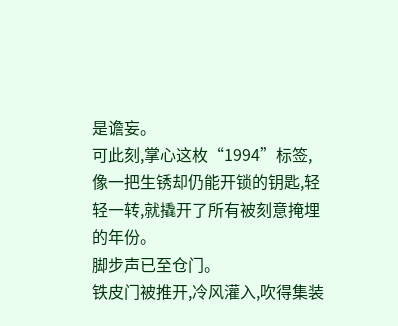是谵妄。
可此刻,掌心这枚“1994”标签,像一把生锈却仍能开锁的钥匙,轻轻一转,就撬开了所有被刻意掩埋的年份。
脚步声已至仓门。
铁皮门被推开,冷风灌入,吹得集装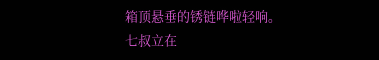箱顶悬垂的锈链哗啦轻响。
七叔立在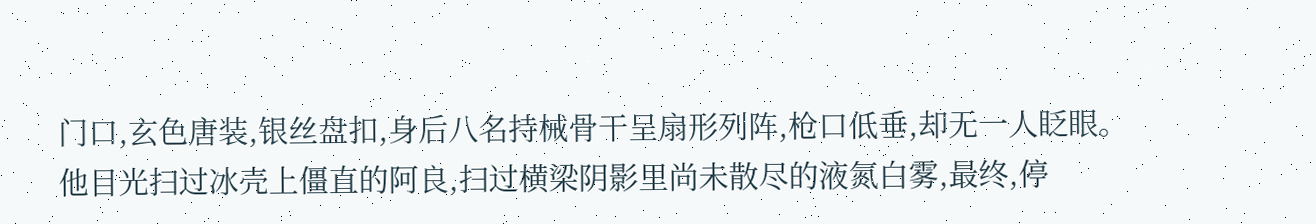门口,玄色唐装,银丝盘扣,身后八名持械骨干呈扇形列阵,枪口低垂,却无一人眨眼。
他目光扫过冰壳上僵直的阿良,扫过横梁阴影里尚未散尽的液氮白雾,最终,停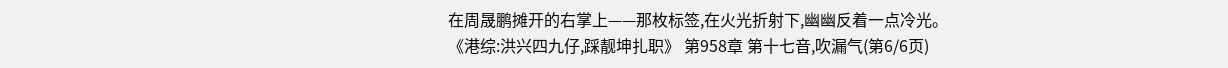在周晟鹏摊开的右掌上——那枚标签,在火光折射下,幽幽反着一点冷光。
《港综:洪兴四九仔,踩靓坤扎职》 第958章 第十七音,吹漏气(第6/6页)